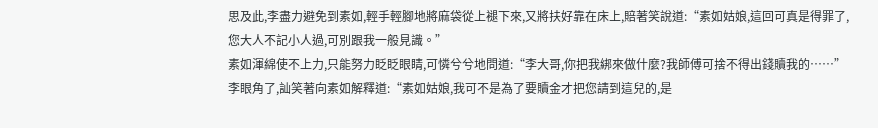思及此,李盡力避免到素如,輕手輕腳地將麻袋從上褪下來,又將扶好靠在床上,賠著笑說道:“素如姑娘,這回可真是得罪了,您大人不記小人過,可別跟我一般見識。”
素如渾綿使不上力,只能努力眨眨眼睛,可憐兮兮地問道:“李大哥,你把我綁來做什麼?我師傅可捨不得出錢贖我的……”
李眼角了,訕笑著向素如解釋道:“素如姑娘,我可不是為了要贖金才把您請到這兒的,是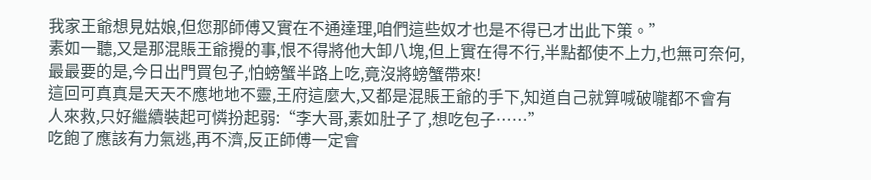我家王爺想見姑娘,但您那師傅又實在不通達理,咱們這些奴才也是不得已才出此下策。”
素如一聽,又是那混賬王爺攪的事,恨不得將他大卸八塊,但上實在得不行,半點都使不上力,也無可奈何,最最要的是,今日出門買包子,怕螃蟹半路上吃,竟沒將螃蟹帶來!
這回可真真是天天不應地地不靈,王府這麼大,又都是混賬王爺的手下,知道自己就算喊破嚨都不會有人來救,只好繼續裝起可憐扮起弱:“李大哥,素如肚子了,想吃包子……”
吃飽了應該有力氣逃,再不濟,反正師傅一定會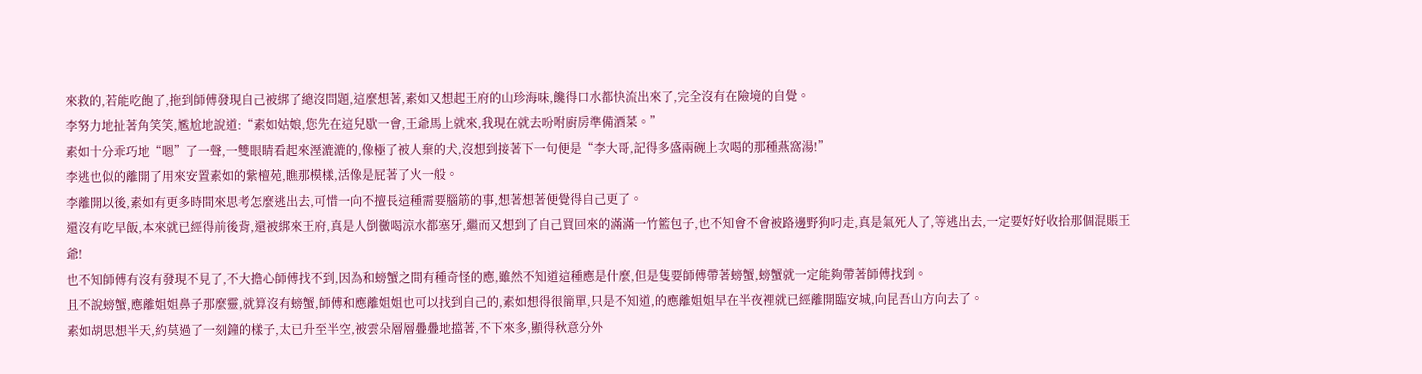來救的,若能吃飽了,拖到師傅發現自己被綁了總沒問題,這麼想著,素如又想起王府的山珍海味,饞得口水都快流出來了,完全沒有在險境的自覺。
李努力地扯著角笑笑,尷尬地說道:“素如姑娘,您先在這兒歇一會,王爺馬上就來,我現在就去吩咐廚房準備酒菜。”
素如十分乖巧地“嗯”了一聲,一雙眼睛看起來溼漉漉的,像極了被人棄的犬,沒想到接著下一句便是“李大哥,記得多盛兩碗上次喝的那種燕窩湯!”
李逃也似的離開了用來安置素如的紫檀苑,瞧那模樣,活像是屁著了火一般。
李離開以後,素如有更多時間來思考怎麼逃出去,可惜一向不擅長這種需要腦筋的事,想著想著便覺得自己更了。
還沒有吃早飯,本來就已經得前後背,還被綁來王府,真是人倒黴喝涼水都塞牙,繼而又想到了自己買回來的滿滿一竹籃包子,也不知會不會被路邊野狗叼走,真是氣死人了,等逃出去,一定要好好收拾那個混賬王爺!
也不知師傅有沒有發現不見了,不大擔心師傅找不到,因為和螃蟹之間有種奇怪的應,雖然不知道這種應是什麼,但是隻要師傅帶著螃蟹,螃蟹就一定能夠帶著師傅找到。
且不說螃蟹,應離姐姐鼻子那麼靈,就算沒有螃蟹,師傅和應離姐姐也可以找到自己的,素如想得很簡單,只是不知道,的應離姐姐早在半夜裡就已經離開臨安城,向昆吾山方向去了。
素如胡思想半天,約莫過了一刻鐘的樣子,太已升至半空,被雲朵層層疊疊地擋著,不下來多,顯得秋意分外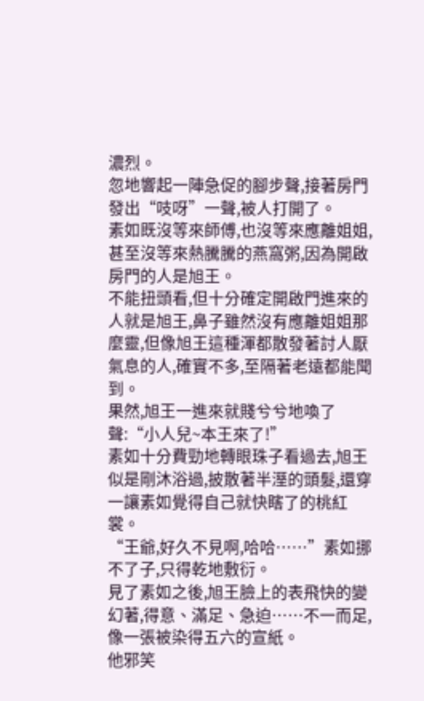濃烈。
忽地響起一陣急促的腳步聲,接著房門發出“吱呀”一聲,被人打開了。
素如既沒等來師傅,也沒等來應離姐姐,甚至沒等來熱騰騰的燕窩粥,因為開啟房門的人是旭王。
不能扭頭看,但十分確定開啟門進來的人就是旭王,鼻子雖然沒有應離姐姐那麼靈,但像旭王這種渾都散發著討人厭氣息的人,確實不多,至隔著老遠都能聞到。
果然,旭王一進來就賤兮兮地喚了聲:“小人兒~本王來了!”
素如十分費勁地轉眼珠子看過去,旭王似是剛沐浴過,披散著半溼的頭髮,還穿一讓素如覺得自己就快瞎了的桃紅裳。
“王爺,好久不見啊,哈哈……”素如挪不了子,只得乾地敷衍。
見了素如之後,旭王臉上的表飛快的變幻著,得意、滿足、急迫……不一而足,像一張被染得五六的宣紙。
他邪笑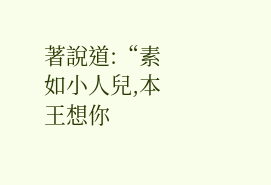著說道:“素如小人兒,本王想你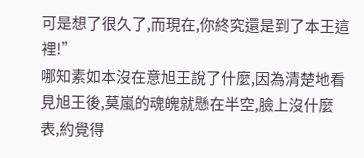可是想了很久了,而現在,你終究還是到了本王這裡!”
哪知素如本沒在意旭王說了什麼,因為清楚地看見旭王後,莫嵐的魂魄就懸在半空,臉上沒什麼表,約覺得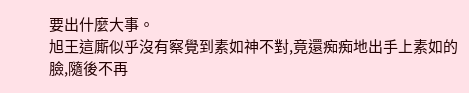要出什麼大事。
旭王這廝似乎沒有察覺到素如神不對,竟還痴痴地出手上素如的臉,隨後不再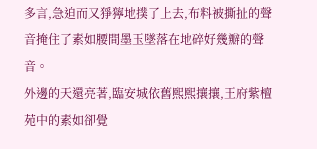多言,急迫而又猙獰地撲了上去,布料被撕扯的聲音掩住了素如腰間墨玉墜落在地碎好幾瓣的聲音。
外邊的天還亮著,臨安城依舊熙熙攘攘,王府紫檀苑中的素如卻覺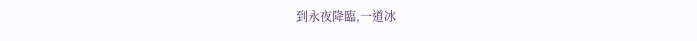到永夜降臨,一道冰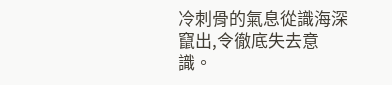冷刺骨的氣息從識海深竄出,令徹底失去意識。